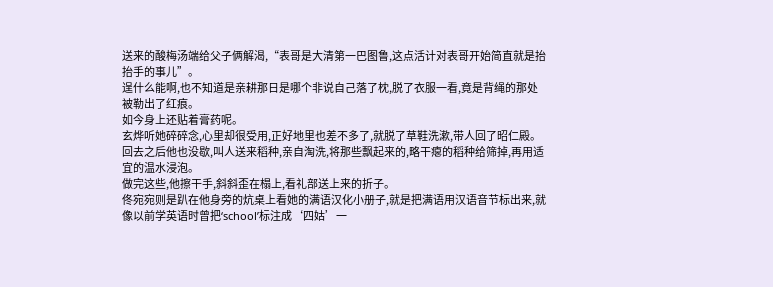送来的酸梅汤端给父子俩解渴,“表哥是大清第一巴图鲁,这点活计对表哥开始简直就是抬抬手的事儿”。
逞什么能啊,也不知道是亲耕那日是哪个非说自己落了枕,脱了衣服一看,竟是背绳的那处被勒出了红痕。
如今身上还贴着膏药呢。
玄烨听她碎碎念,心里却很受用,正好地里也差不多了,就脱了草鞋洗漱,带人回了昭仁殿。
回去之后他也没歇,叫人送来稻种,亲自淘洗,将那些飘起来的,略干瘪的稻种给筛掉,再用适宜的温水浸泡。
做完这些,他擦干手,斜斜歪在榻上,看礼部送上来的折子。
佟宛宛则是趴在他身旁的炕桌上看她的满语汉化小册子,就是把满语用汉语音节标出来,就像以前学英语时曾把‘school’标注成‘四姑’一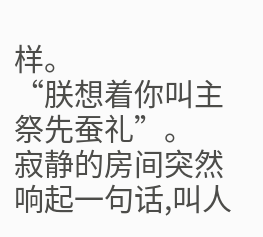样。
“朕想着你叫主祭先蚕礼”。
寂静的房间突然响起一句话,叫人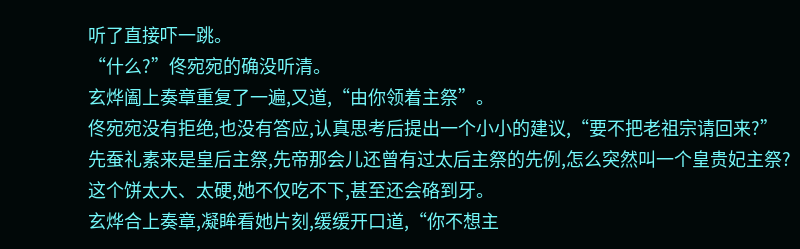听了直接吓一跳。
“什么?”佟宛宛的确没听清。
玄烨阖上奏章重复了一遍,又道,“由你领着主祭”。
佟宛宛没有拒绝,也没有答应,认真思考后提出一个小小的建议,“要不把老祖宗请回来?”
先蚕礼素来是皇后主祭,先帝那会儿还曾有过太后主祭的先例,怎么突然叫一个皇贵妃主祭?
这个饼太大、太硬,她不仅吃不下,甚至还会硌到牙。
玄烨合上奏章,凝眸看她片刻,缓缓开口道,“你不想主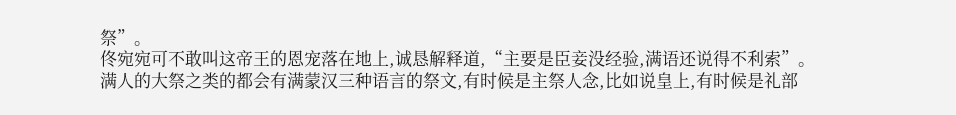祭”。
佟宛宛可不敢叫这帝王的恩宠落在地上,诚恳解释道,“主要是臣妾没经验,满语还说得不利索”。
满人的大祭之类的都会有满蒙汉三种语言的祭文,有时候是主祭人念,比如说皇上,有时候是礼部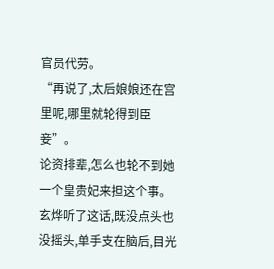官员代劳。
“再说了,太后娘娘还在宫里呢,哪里就轮得到臣妾”。
论资排辈,怎么也轮不到她一个皇贵妃来担这个事。
玄烨听了这话,既没点头也没摇头,单手支在脑后,目光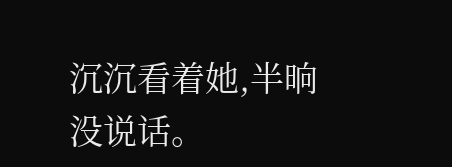沉沉看着她,半晌没说话。